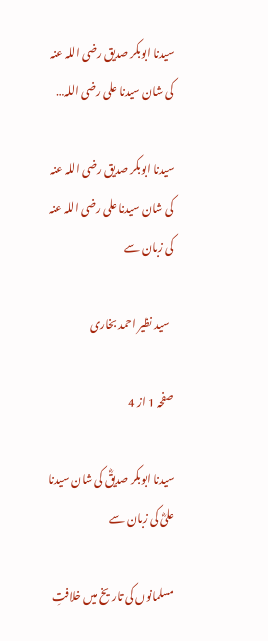سیدنا ابوبکر صدیق رضی اللہ عنہ کی شان سیدنا على رضی اللہ…

سیدنا ابوبکر صدیق رضی اللہ عنہ کی شان سیدنا على رضی اللہ عنہ کی زبان سے

  سید نظیر احمد بخاری

صفحہ 1 از 4

سیدنا ابوبکر صدیقؓ کی شان سیدنا علىؓ کی زبان سے

مسلمانوں کی تاریخ میں خلافتِ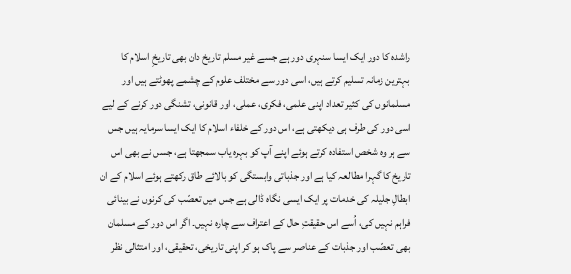راشدہ کا دور ایک ایسا سنہری دور ہے جسے غیر مسلم تاریخ دان بھی تاریخِ اسلام کا بہترین زمانہ تسلیم کرتے ہیں، اسی دور سے مختلف علوم کے چشمے پھوٹتے ہیں اور مسلمانوں کی کثیر تعداد اپنی علمی، فکری، عملی، اور قانونی، تشنگی دور کرنے کے لیے اسی دور کی طرف ہی دیکھتی ہے، اس دور کے خلفاء اسلام کا ایک ایسا سرمایہ ہیں جس سے ہر وہ شخص استفادہ کرتے ہوئے اپنے آپ کو بہرہ یاب سمجھتا ہے، جسں نے بھی اس تاریخ کا گہرا مطالعہ کیا ہے اور جذباتی وابستگی کو بالائے طاق رکھتے ہوئے اسلام کے ان ابطالِ جلیلہ کی خدمات پر ایک ایسی نگاہ ڈالی ہے جس میں تعصّب کی کرنوں نے بینائی فراہم نہیں کی، اُسے اس حقیقتِ حال کے اعتراف سے چارہ نہیں۔ اگر اس دور کے مسلمان بھی تعصّب اور جذبات کے عناصر سے پاک ہو کر اپنی تاریخی، تحقیقی، اور امتثالی نظر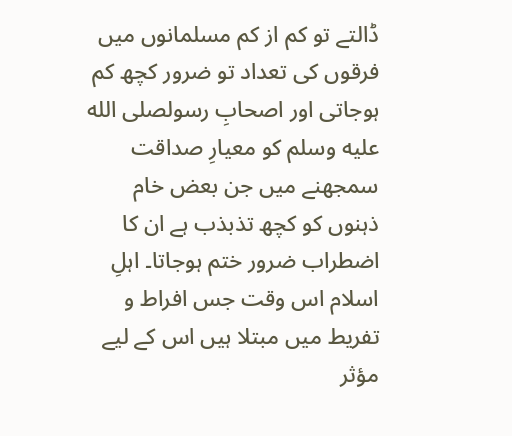ڈالتے تو کم از کم مسلمانوں میں فرقوں کی تعداد تو ضرور کچھ کم ہوجاتی اور اصحابِ رسولصلى الله عليه وسلم کو معیارِ صداقت سمجھنے میں جن بعض خام ذہنوں کو کچھ تذبذب ہے ان کا اضطراب ضرور ختم ہوجاتا۔ اہلِ اسلام اس وقت جس افراط و تفریط میں مبتلا ہیں اس کے لیے مؤثر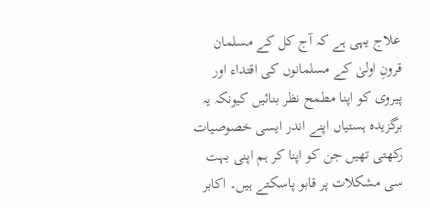علاج یہی ہے کہ آج کل کے مسلمان قرونِ اولیٰ کے مسلمانوں کی اقتداء اور پیروی کو اپنا مطمح نظر بنائیں کیونکہ یہ برگزیدہ ہستیاں اپنے اندر ایسی خصوصیات رکھتی تھیں جن کو اپنا کر ہم اپنی بہت سی مشکلات پر قابو پاسکتے ہیں۔ اکابر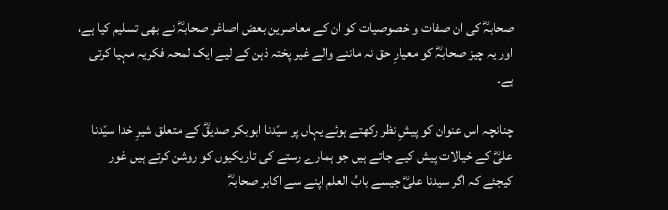صحابہؓ کی ان صفات و خصوصیات کو ان کے معاصرین بعض اصاغر صحابہؓ نے بھی تسلیم کیا ہے، اور یہ چیز صحابہؓ کو معیارِ حق نہ ماننے والے غیر پختہ ذہن کے لیے ایک لمحہ فکریہ مہیا کرتی ہے۔

چنانچہ اس عنوان کو پیشِ نظر رکھتے ہوئے یہاں پر سیّدنا ابوبکر صدیقؓ کے متعلق شیرِ خدا سیّدنا علیؓ کے خیالات پیش کیے جاتے ہیں جو ہمارے رستے کی تاریکیوں کو روشن کرتے ہیں غور کیجئے کہ اگر سیدنا علیؓ جیسے بابُ العلم اپنے سے اکابر صحابہؓ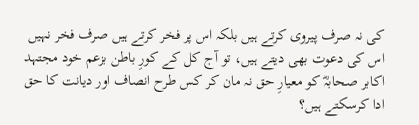کی نہ صرف پیروی کرتے ہیں بلکہ اس پر فخر کرتے ہیں صرف فخر نہیں اس کی دعوت بھی دیتے ہیں، تو آج کل کے کورِ باطن بزعم خود مجتہد اکابر صحابہؓ کو معیارِ حق نہ مان کر کس طرح انصاف اور دیانت کا حق ادا کرسکتے ہیں؟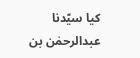کیا سیّدنا عبدالرحمٰن بن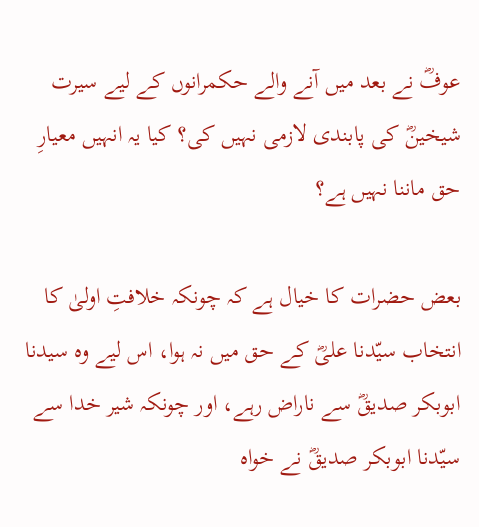عوفؓ نے بعد میں آنے والے حکمرانوں کے لیے سیرت شیخینؓ کی پابندی لازمی نہیں کی؟ کیا یہ انہیں معیارِ حق ماننا نہیں ہے؟

بعض حضرات کا خیال ہے کہ چونکہ خلافتِ اولیٰ کا انتخاب سیّدنا علیؓ کے حق میں نہ ہوا، اس لیے وہ سیدنا ابوبکر صدیقؓ سے ناراض رہے، اور چونکہ شیر خدا سے سیّدنا ابوبکر صدیقؓ نے خواہ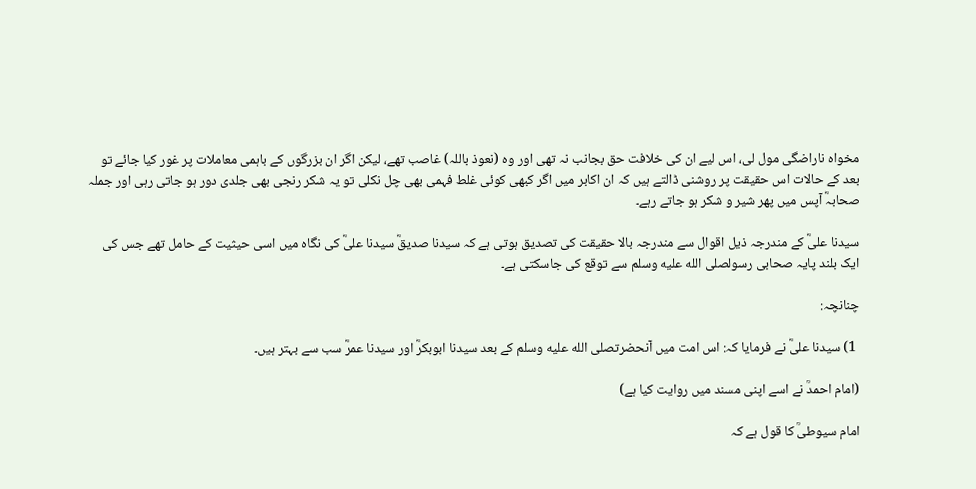مخواہ ناراضگی مول لی، اس لیے ان کی خلافت حق بجانب نہ تھی اور وہ (نعوذ باللہ) غاصب تھے، لیکن اگر ان بزرگوں کے باہمی معاملات پر غور کیا جائے تو بعد کے حالات اس حقیقت پر روشنی ڈالتے ہیں کہ ان اکابر میں اگر کبھی کوئی غلط فہمی بھی چل نکلی تو یہ شکر رنجی بھی جلدی دور ہو جاتی رہی اور جملہ صحابہؓ آپس میں پھر شیر و شکر ہو جاتے رہے۔

سیدنا علیؓ کے مندرجہ ذیل اقوال سے مندرجہ بالا حقیقت کی تصدیق ہوتی ہے کہ سیدنا صدیقؓ سیدنا علیؓ کی نگاہ میں اسی حیثیت کے حامل تھے جس کی ایک بلند پایہ صحابی رسولصلى الله عليه وسلم سے توقع کی جاسکتی ہے۔

چنانچہ:

 1) سیدنا علیؓ نے فرمایا کہ: اس امت میں آنحضرتصلى الله عليه وسلم کے بعد سیدنا ابوبکرؓ اور سیدنا عمرؓ سب سے بہتر ہیں۔

(امام احمدؒ نے اسے اپنی مسند میں روایت کیا ہے)

امام سیوطیؒ کا قول ہے کہ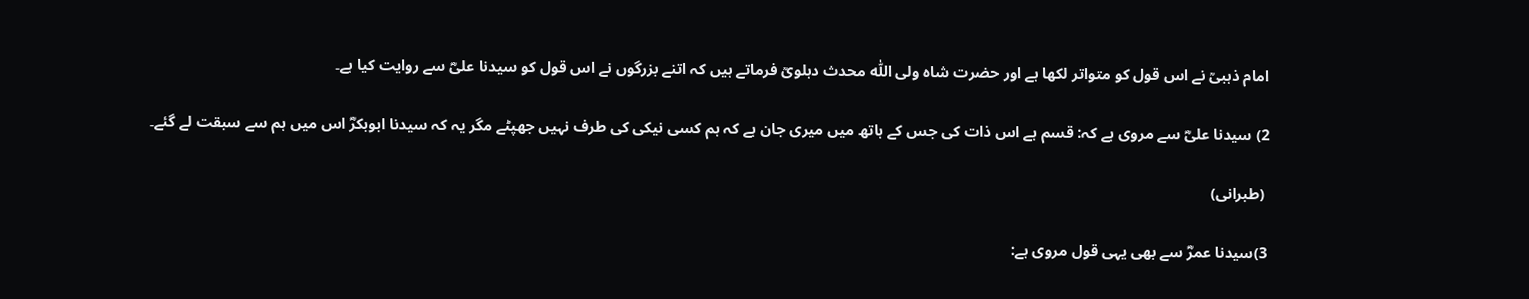امام ذہبیؒ نے اس قول کو متواتر لکھا ہے اور حضرت شاہ ولی اللّٰه محدث دہلویؒ فرماتے ہیں کہ اتنے بزرگوں نے اس قول کو سیدنا علیؓ سے روایت کیا ہے۔

2) سیدنا علیؓ سے مروی ہے کہ: قسم ہے اس ذات کی جس کے ہاتھ میں میری جان ہے کہ ہم کسی نیکی کی طرف نہیں جھپٹے مگر یہ کہ سیدنا ابوبکرؓ اس میں ہم سے سبقت لے گئے۔

 (طبرانی)

3)سیدنا عمرؓ سے بھی یہی قول مروی ہے: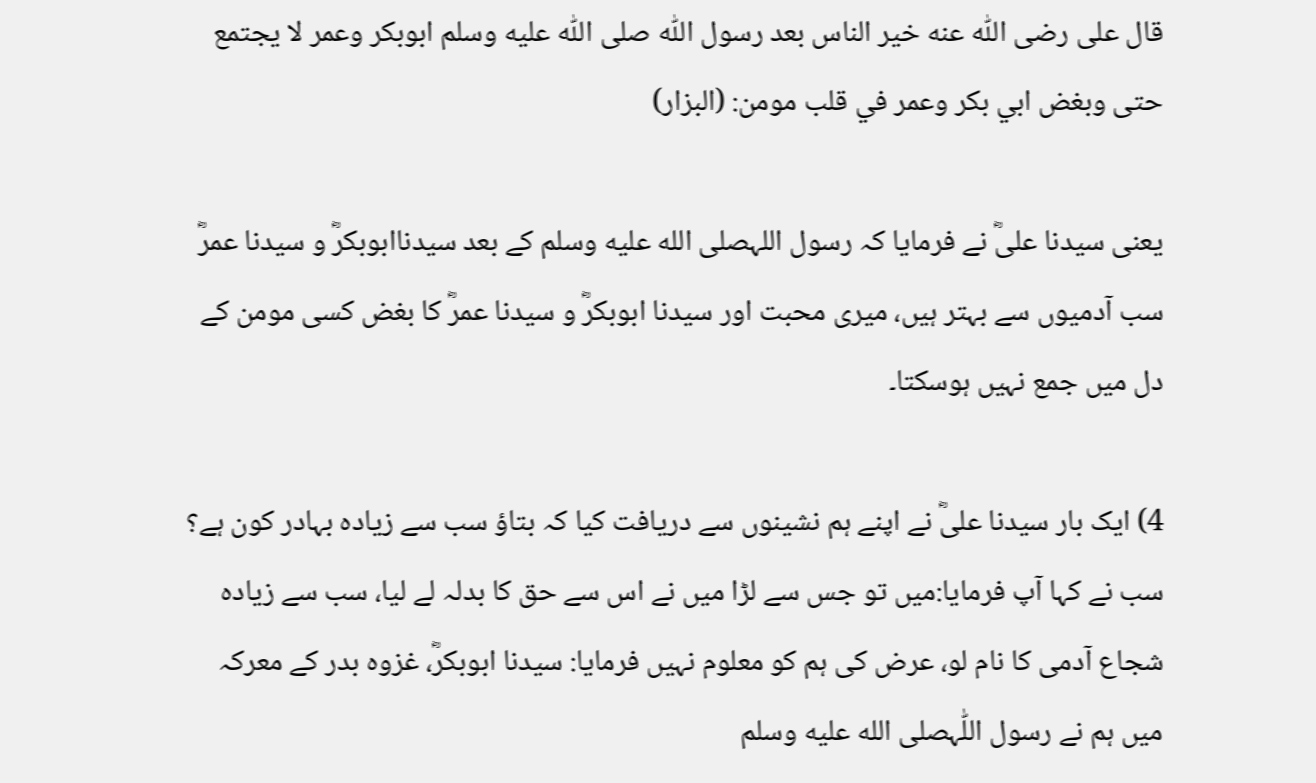قال على رضى اللّٰه عنه خير الناس بعد رسول اللّٰه صلى اللّٰه عليه وسلم ابوبكر وعمر لا يجتمع حتى وبغض ابي بكر وعمر في قلب مومن: (البزار)

یعنی سیدنا علیؓ نے فرمایا کہ رسول اللہصلى الله عليه وسلم کے بعد سیدناابوبکرؓ و سیدنا عمرؓ سب آدمیوں سے بہتر ہیں، میری محبت اور سیدنا ابوبکرؓ و سیدنا عمرؓ کا بغض کسی مومن کے دل میں جمع نہیں ہوسکتا۔

4) ایک بار سیدنا علیؓ نے اپنے ہم نشینوں سے دریافت کیا کہ بتاؤ سب سے زیادہ بہادر کون ہے؟ سب نے کہا آپ فرمایا:میں تو جس سے لڑا میں نے اس سے حق کا بدلہ لے لیا، سب سے زیادہ شجاع آدمی کا نام لو، عرض کی ہم کو معلوم نہیں فرمایا: سیدنا ابوبکرؓ، غزوہ بدر کے معرکہ میں ہم نے رسول اللّٰہصلى الله عليه وسلم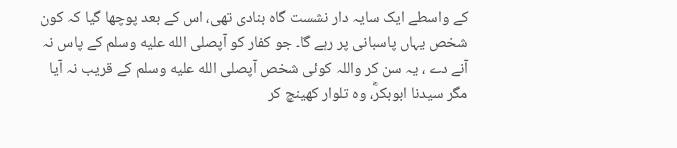کے واسطے ایک سایہ دار نشست گاہ بنادی تھی، اس کے بعد پوچھا گیا کہ کون شخص یہاں پاسبانی پر رہے گا۔ جو کفار کو آپصلى الله عليه وسلم کے پاس نہ آنے دے ، یہ سن کر واللہ کوئی شخص آپصلى الله عليه وسلم کے قریب نہ آیا مگر سیدنا ابوبکرؓ، وہ تلوار کھینچ کر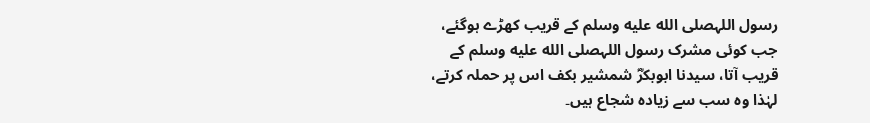رسول اللہصلى الله عليه وسلم کے قریب کھڑے ہوگئے، جب کوئی مشرک رسول اللہصلى الله عليه وسلم کے قریب آتا، سیدنا ابوبکرؓ شمشیر بکف اس پر حملہ کرتے، لہٰذا وہ سب سے زیادہ شجاع ہیں۔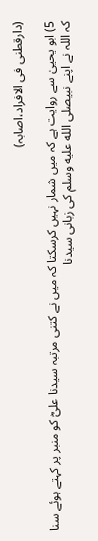(دارقطنی فی الافراد،اصابہ)

5) ابو یحییٰ سے روایت ہے کہ میں شمار نہیں کرسکتا کہ میں نے کتنی مرتبہ سیدنا علیؓ کو منبر پر کہتے ہوئے سنا کہ اللہ نے اپنے نبیصلى الله عليه وسلم کی زبانی سیدنا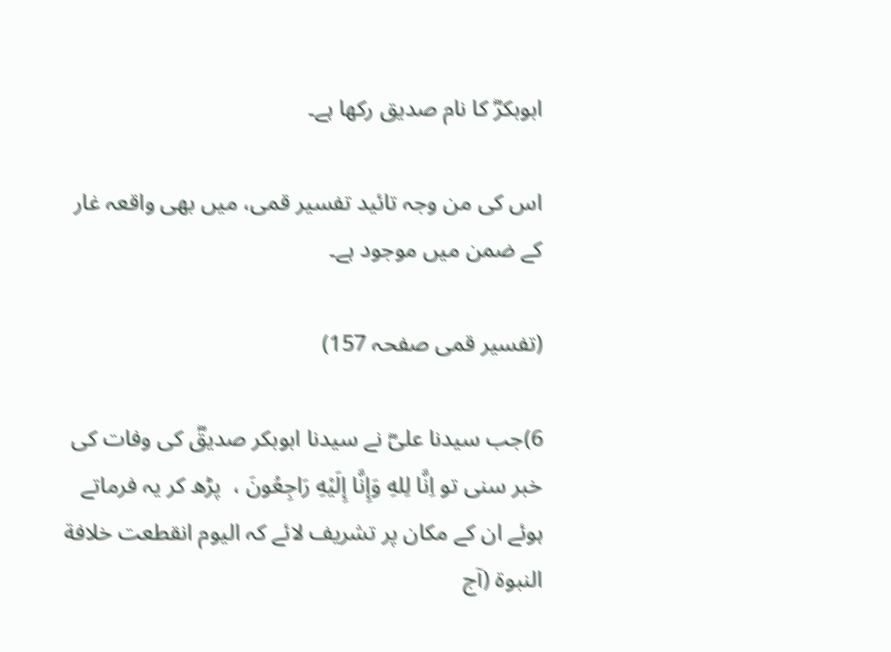ابوبکرؓ کا نام صدیق رکھا ہے۔

اس کی من وجہ تائید تفسیر قمی، میں بھی واقعہ غار کے ضمن میں موجود ہے۔

(تفسیر قمی صفحہ 157)

6)جب سیدنا علیؓ نے سیدنا ابوبکر صدیقؓ کی وفات کی خبر سنی تو اِنَّا لِلهِ وَإِنَّا إِلَيْهِ رَاجِعُونَ ،  پڑھ کر یہ فرماتے ہوئے ان کے مکان پر تشریف لائے کہ الیوم انقطعت خلافة النبوة (آج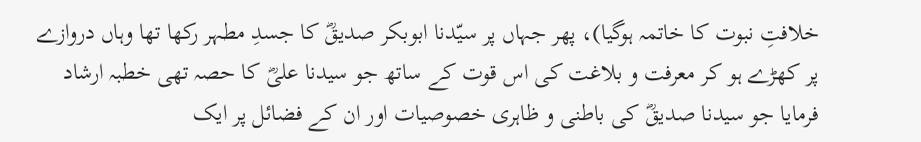خلافتِ نبوت کا خاتمہ ہوگیا)، پھر جہاں پر سیّدنا ابوبکر صدیقؓ کا جسدِ مطہر رکھا تھا وہاں دروازے پر کھڑے ہو کر معرفت و بلاغت کی اس قوت کے ساتھ جو سیدنا علیؓ کا حصہ تھی خطبہ ارشاد فرمایا جو سیدنا صدیقؓ کی باطنی و ظاہری خصوصیات اور ان کے فضائل پر ایک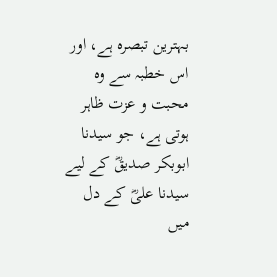بہترین تبصرہ ہے، اور اس خطبہ سے وہ محبت و عزت ظاہر ہوتی ہے، جو سیدنا ابوبکر صدیقؓ کے لیے سیدنا علیؓ کے دل میں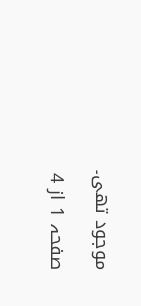موجود تھی۔

صفحہ 1 از 4